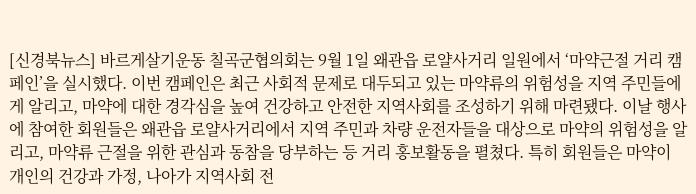[신경북뉴스] 바르게살기운동 칠곡군협의회는 9월 1일 왜관읍 로얄사거리 일원에서 ‘마약근절 거리 캠페인’을 실시했다. 이번 캠페인은 최근 사회적 문제로 대두되고 있는 마약류의 위험성을 지역 주민들에게 알리고, 마약에 대한 경각심을 높여 건강하고 안전한 지역사회를 조성하기 위해 마련됐다. 이날 행사에 참여한 회원들은 왜관읍 로얄사거리에서 지역 주민과 차량 운전자들을 대상으로 마약의 위험성을 알리고, 마약류 근절을 위한 관심과 동참을 당부하는 등 거리 홍보활동을 펼쳤다. 특히 회원들은 마약이 개인의 건강과 가정, 나아가 지역사회 전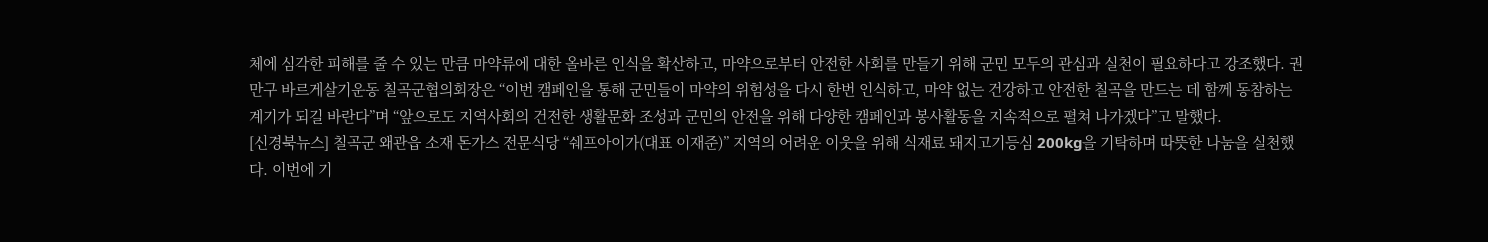체에 심각한 피해를 줄 수 있는 만큼 마약류에 대한 올바른 인식을 확산하고, 마약으로부터 안전한 사회를 만들기 위해 군민 모두의 관심과 실천이 필요하다고 강조했다. 권만구 바르게살기운동 칠곡군협의회장은 “이번 캠페인을 통해 군민들이 마약의 위험성을 다시 한번 인식하고, 마약 없는 건강하고 안전한 칠곡을 만드는 데 함께 동참하는 계기가 되길 바란다”며 “앞으로도 지역사회의 건전한 생활문화 조성과 군민의 안전을 위해 다양한 캠페인과 봉사활동을 지속적으로 펼쳐 나가겠다”고 말했다.
[신경북뉴스] 칠곡군 왜관읍 소재 돈가스 전문식당 “쉐프아이가(대표 이재준)” 지역의 어려운 이웃을 위해 식재료 돼지고기등심 200kg을 기탁하며 따뜻한 나눔을 실천했다. 이번에 기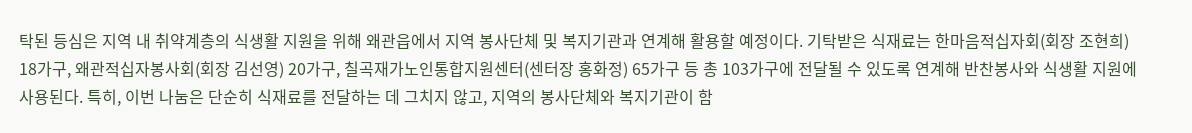탁된 등심은 지역 내 취약계층의 식생활 지원을 위해 왜관읍에서 지역 봉사단체 및 복지기관과 연계해 활용할 예정이다. 기탁받은 식재료는 한마음적십자회(회장 조현희) 18가구, 왜관적십자봉사회(회장 김선영) 20가구, 칠곡재가노인통합지원센터(센터장 홍화정) 65가구 등 총 103가구에 전달될 수 있도록 연계해 반찬봉사와 식생활 지원에 사용된다. 특히, 이번 나눔은 단순히 식재료를 전달하는 데 그치지 않고, 지역의 봉사단체와 복지기관이 함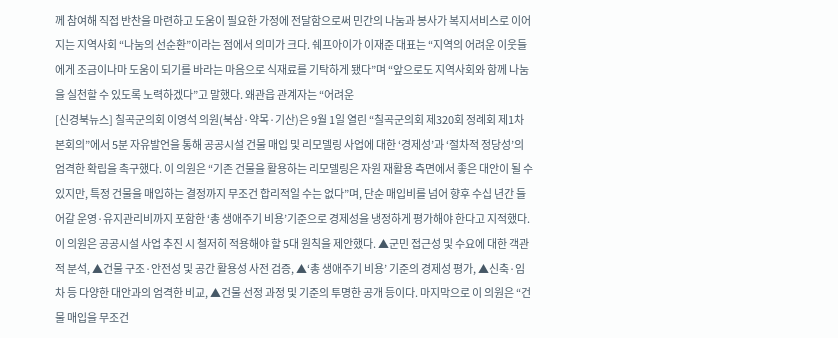께 참여해 직접 반찬을 마련하고 도움이 필요한 가정에 전달함으로써 민간의 나눔과 봉사가 복지서비스로 이어지는 지역사회 “나눔의 선순환”이라는 점에서 의미가 크다. 쉐프아이가 이재준 대표는 “지역의 어려운 이웃들에게 조금이나마 도움이 되기를 바라는 마음으로 식재료를 기탁하게 됐다”며 “앞으로도 지역사회와 함께 나눔을 실천할 수 있도록 노력하겠다”고 말했다. 왜관읍 관계자는 “어려운
[신경북뉴스] 칠곡군의회 이영석 의원(북삼·약목·기산)은 9월 1일 열린 “칠곡군의회 제320회 정례회 제1차 본회의”에서 5분 자유발언을 통해 공공시설 건물 매입 및 리모델링 사업에 대한 ‘경제성’과 ‘절차적 정당성’의 엄격한 확립을 촉구했다. 이 의원은 “기존 건물을 활용하는 리모델링은 자원 재활용 측면에서 좋은 대안이 될 수 있지만, 특정 건물을 매입하는 결정까지 무조건 합리적일 수는 없다”며, 단순 매입비를 넘어 향후 수십 년간 들어갈 운영·유지관리비까지 포함한 ‘총 생애주기 비용’기준으로 경제성을 냉정하게 평가해야 한다고 지적했다. 이 의원은 공공시설 사업 추진 시 철저히 적용해야 할 5대 원칙을 제안했다. ▲군민 접근성 및 수요에 대한 객관적 분석, ▲건물 구조·안전성 및 공간 활용성 사전 검증, ▲‘총 생애주기 비용’ 기준의 경제성 평가, ▲신축·임차 등 다양한 대안과의 엄격한 비교, ▲건물 선정 과정 및 기준의 투명한 공개 등이다. 마지막으로 이 의원은 “건물 매입을 무조건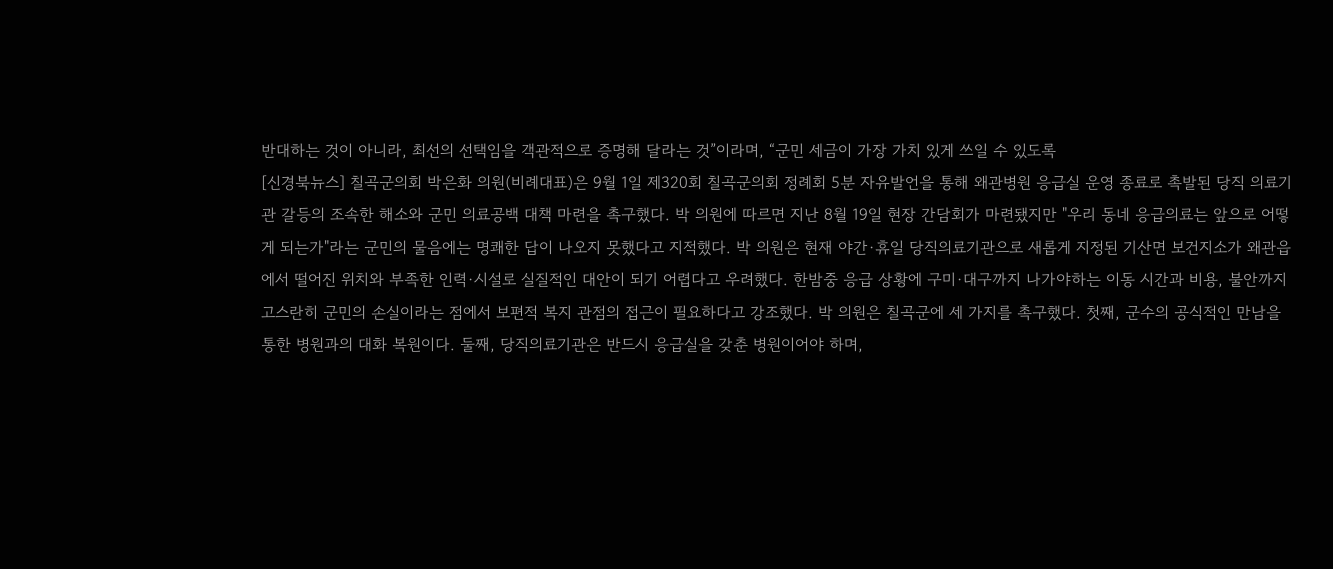반대하는 것이 아니라, 최선의 선택임을 객관적으로 증명해 달라는 것”이라며, “군민 세금이 가장 가치 있게 쓰일 수 있도록
[신경북뉴스] 칠곡군의회 박은화 의원(비례대표)은 9월 1일 제320회 칠곡군의회 정례회 5분 자유발언을 통해 왜관병원 응급실 운영 종료로 촉발된 당직 의료기관 갈등의 조속한 해소와 군민 의료공백 대책 마련을 촉구했다. 박 의원에 따르면 지난 8월 19일 현장 간담회가 마련됐지만 "우리 동네 응급의료는 앞으로 어떻게 되는가"라는 군민의 물음에는 명쾌한 답이 나오지 못했다고 지적했다. 박 의원은 현재 야간·휴일 당직의료기관으로 새롭게 지정된 기산면 보건지소가 왜관읍에서 떨어진 위치와 부족한 인력·시설로 실질적인 대안이 되기 어렵다고 우려했다. 한밤중 응급 상황에 구미·대구까지 나가야하는 이동 시간과 비용, 불안까지 고스란히 군민의 손실이라는 점에서 보편적 복지 관점의 접근이 필요하다고 강조했다. 박 의원은 칠곡군에 세 가지를 촉구했다. 첫째, 군수의 공식적인 만남을 통한 병원과의 대화 복원이다. 둘째, 당직의료기관은 반드시 응급실을 갖춘 병원이어야 하며,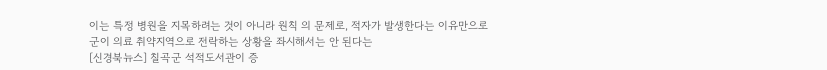이는 특정 병원을 지목하려는 것이 아니라 원칙 의 문제로, 적자가 발생한다는 이유만으로 군이 의료 취약지역으로 전락하는 상황을 좌시해서는 안 된다는
[신경북뉴스] 칠곡군 석적도서관이 증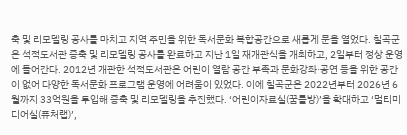축 및 리모델링 공사를 마치고 지역 주민을 위한 독서문화 복합공간으로 새롭게 문을 열었다. 칠곡군은 석적도서관 증축 및 리모델링 공사를 완료하고 지난 1일 재개관식을 개최하고, 2일부터 정상 운영에 들어간다. 2012년 개관한 석적도서관은 어린이 열람 공간 부족과 문화강좌·공연 등을 위한 공간이 없어 다양한 독서문화 프로그램 운영에 어려움이 있었다. 이에 칠곡군은 2022년부터 2026년 6월까지 33억원을 투입해 증축 및 리모델링을 추진했다. ‘어린이자료실(꿈틀방)’을 확대하고 ‘멀티미디어실(퓨처랩)’,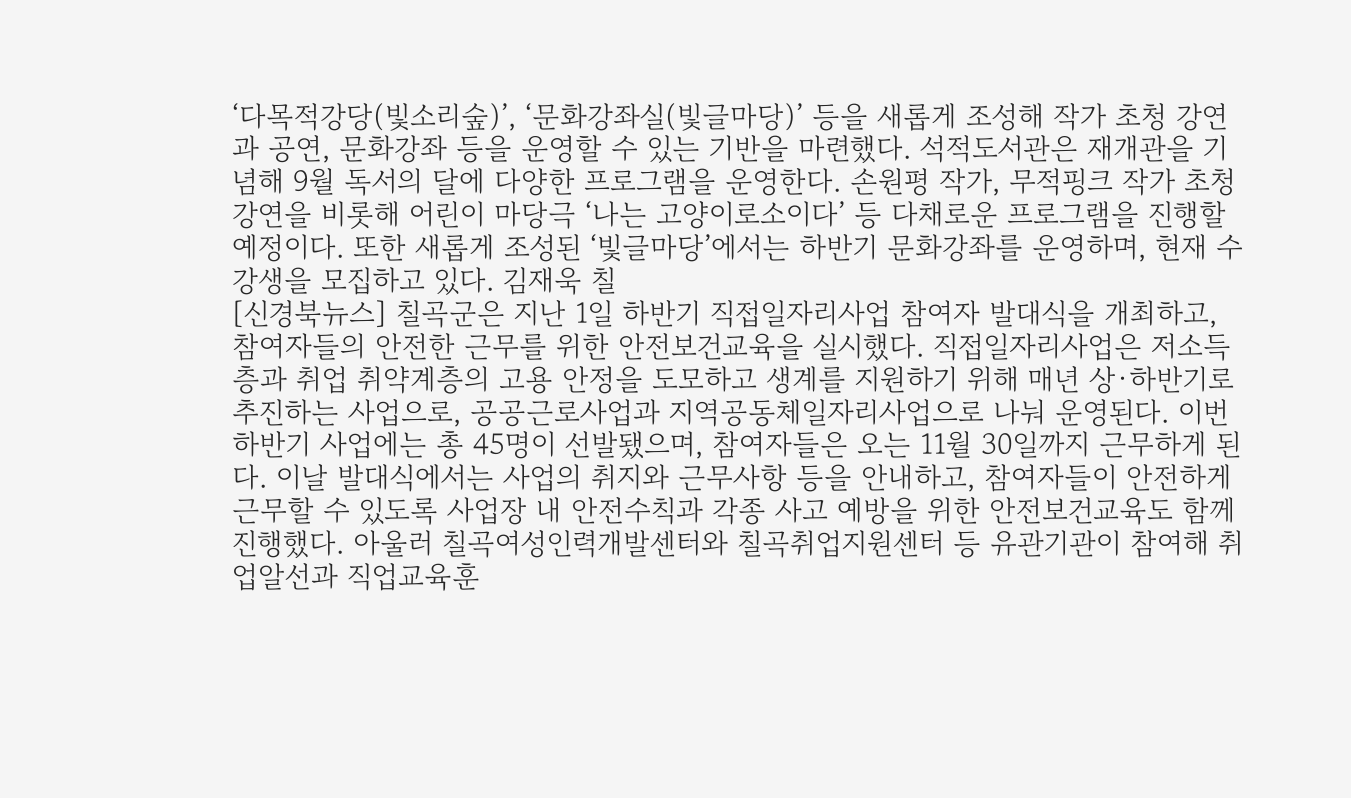‘다목적강당(빛소리숲)’, ‘문화강좌실(빛글마당)’ 등을 새롭게 조성해 작가 초청 강연과 공연, 문화강좌 등을 운영할 수 있는 기반을 마련했다. 석적도서관은 재개관을 기념해 9월 독서의 달에 다양한 프로그램을 운영한다. 손원평 작가, 무적핑크 작가 초청 강연을 비롯해 어린이 마당극 ‘나는 고양이로소이다’ 등 다채로운 프로그램을 진행할 예정이다. 또한 새롭게 조성된 ‘빛글마당’에서는 하반기 문화강좌를 운영하며, 현재 수강생을 모집하고 있다. 김재욱 칠
[신경북뉴스] 칠곡군은 지난 1일 하반기 직접일자리사업 참여자 발대식을 개최하고, 참여자들의 안전한 근무를 위한 안전보건교육을 실시했다. 직접일자리사업은 저소득층과 취업 취약계층의 고용 안정을 도모하고 생계를 지원하기 위해 매년 상·하반기로 추진하는 사업으로, 공공근로사업과 지역공동체일자리사업으로 나눠 운영된다. 이번 하반기 사업에는 총 45명이 선발됐으며, 참여자들은 오는 11월 30일까지 근무하게 된다. 이날 발대식에서는 사업의 취지와 근무사항 등을 안내하고, 참여자들이 안전하게 근무할 수 있도록 사업장 내 안전수칙과 각종 사고 예방을 위한 안전보건교육도 함께 진행했다. 아울러 칠곡여성인력개발센터와 칠곡취업지원센터 등 유관기관이 참여해 취업알선과 직업교육훈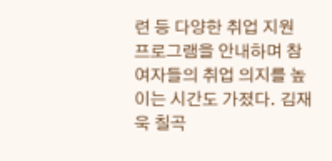련 등 다양한 취업 지원 프로그램을 안내하며 참여자들의 취업 의지를 높이는 시간도 가졌다. 김재욱 칠곡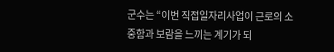군수는 “이번 직접일자리사업이 근로의 소중함과 보람을 느끼는 계기가 되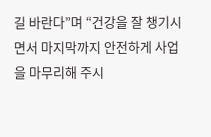길 바란다”며 “건강을 잘 챙기시면서 마지막까지 안전하게 사업을 마무리해 주시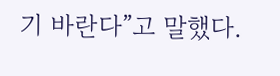기 바란다”고 말했다.